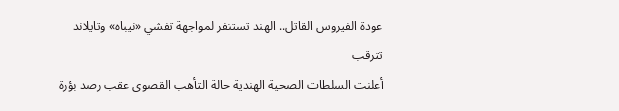عودة الفيروس القاتل.. الهند تستنفر لمواجهة تفشي «نيباه» وتايلاند تترقب
أعلنت السلطات الصحية الهندية حالة التأهب القصوى عقب رصد بؤرة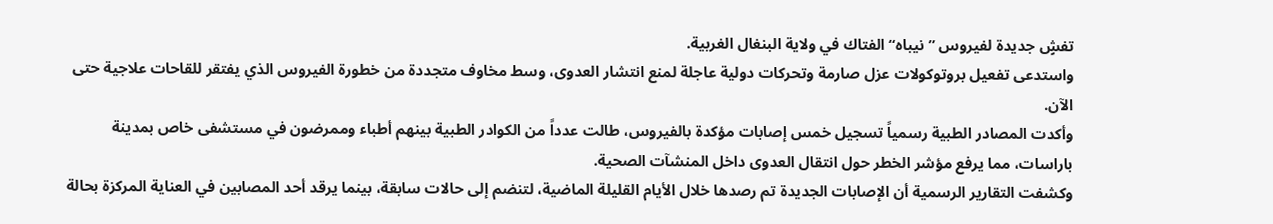تفشٍ جديدة لفيروس ”نيباه“ الفتاك في ولاية البنغال الغربية.
واستدعى تفعيل بروتوكولات عزل صارمة وتحركات دولية عاجلة لمنع انتشار العدوى، وسط مخاوف متجددة من خطورة الفيروس الذي يفتقر للقاحات علاجية حتى الآن.
وأكدت المصادر الطبية رسمياً تسجيل خمس إصابات مؤكدة بالفيروس، طالت عدداً من الكوادر الطبية بينهم أطباء وممرضون في مستشفى خاص بمدينة باراسات، مما يرفع مؤشر الخطر حول انتقال العدوى داخل المنشآت الصحية.
وكشفت التقارير الرسمية أن الإصابات الجديدة تم رصدها خلال الأيام القليلة الماضية، لتنضم إلى حالات سابقة، بينما يرقد أحد المصابين في العناية المركزة بحالة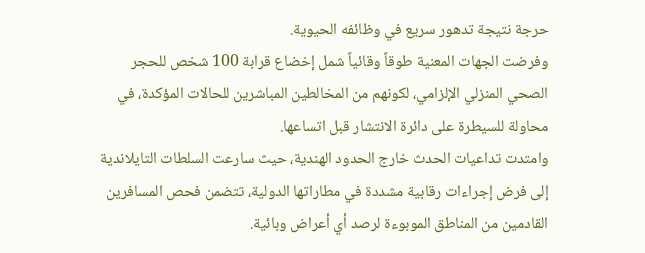حرجة نتيجة تدهور سريع في وظائفه الحيوية.
وفرضت الجهات المعنية طوقاً وقائياً شمل إخضاع قرابة 100 شخص للحجر الصحي المنزلي الإلزامي، لكونهم من المخالطين المباشرين للحالات المؤكدة، في محاولة للسيطرة على دائرة الانتشار قبل اتساعها.
وامتدت تداعيات الحدث خارج الحدود الهندية، حيث سارعت السلطات التايلاندية إلى فرض إجراءات رقابية مشددة في مطاراتها الدولية، تتضمن فحص المسافرين القادمين من المناطق الموبوءة لرصد أي أعراض وبائية.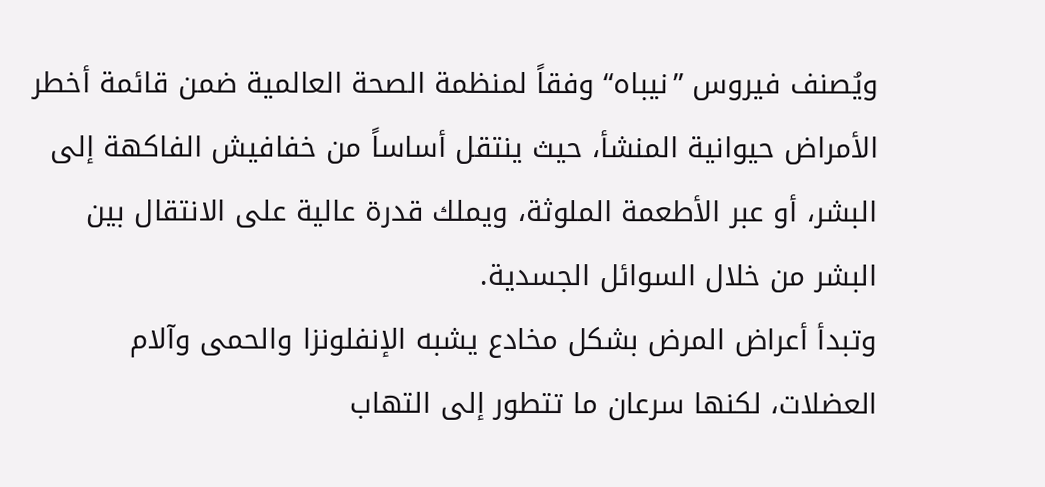ويُصنف فيروس ”نيباه“ وفقاً لمنظمة الصحة العالمية ضمن قائمة أخطر الأمراض حيوانية المنشأ، حيث ينتقل أساساً من خفافيش الفاكهة إلى البشر، أو عبر الأطعمة الملوثة، ويملك قدرة عالية على الانتقال بين البشر من خلال السوائل الجسدية.
وتبدأ أعراض المرض بشكل مخادع يشبه الإنفلونزا والحمى وآلام العضلات، لكنها سرعان ما تتطور إلى التهاب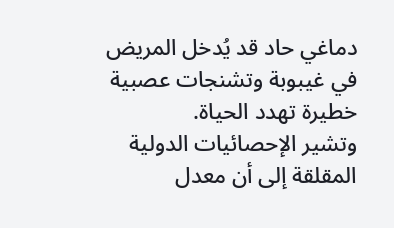دماغي حاد قد يُدخل المريض في غيبوبة وتشنجات عصبية خطيرة تهدد الحياة.
وتشير الإحصائيات الدولية المقلقة إلى أن معدل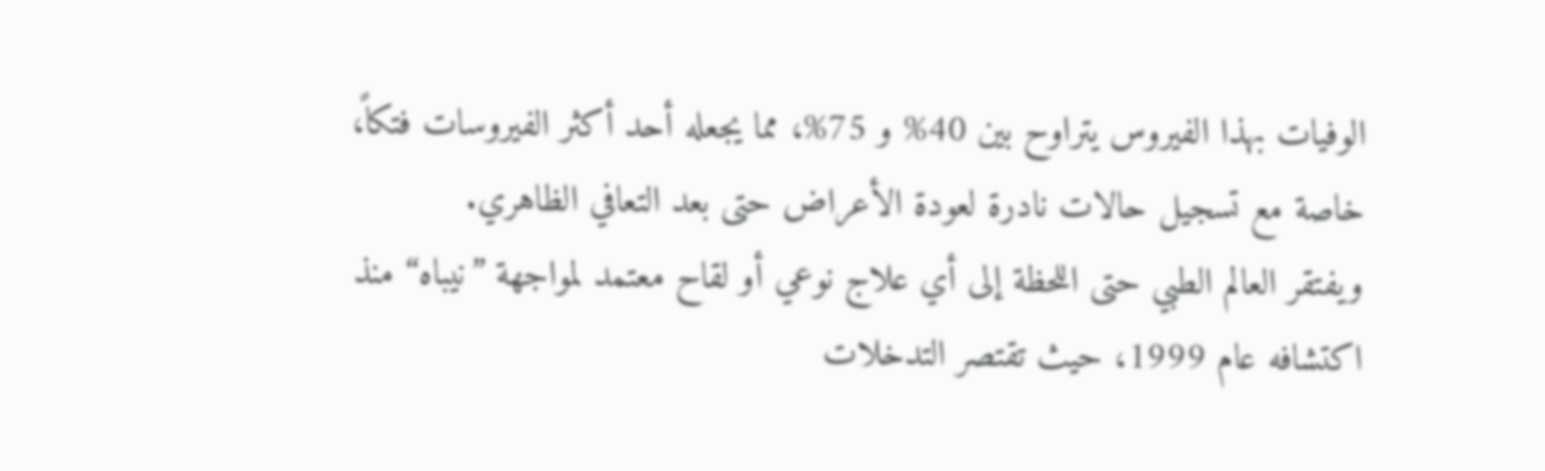الوفيات بهذا الفيروس يتراوح بين 40% و 75%، مما يجعله أحد أكثر الفيروسات فتكاً، خاصة مع تسجيل حالات نادرة لعودة الأعراض حتى بعد التعافي الظاهري.
ويفتقر العالم الطبي حتى اللحظة إلى أي علاج نوعي أو لقاح معتمد لمواجهة ”نيباه“ منذ اكتشافه عام 1999، حيث تقتصر التدخلات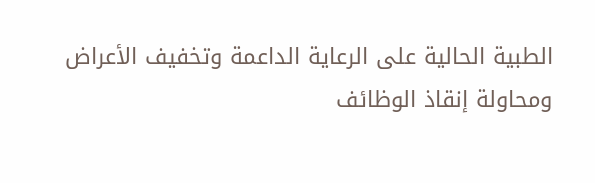الطبية الحالية على الرعاية الداعمة وتخفيف الأعراض ومحاولة إنقاذ الوظائف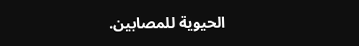الحيوية للمصابين.